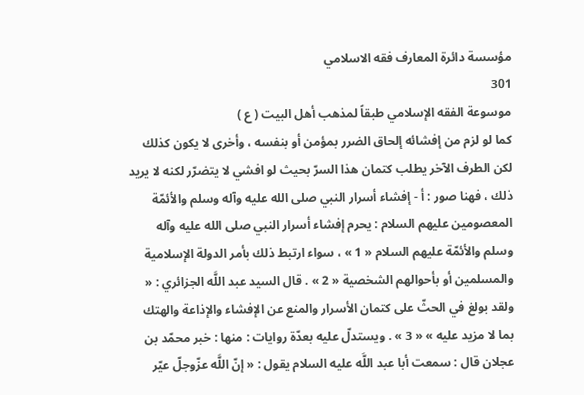مؤسسة دائرة المعارف فقه الاسلامي
301
موسوعة الفقه الإسلامي طبقاً لمذهب أهل البيت ( ع )
كما لو لزم من إفشائه إلحاق الضرر بمؤمن أو بنفسه ، وأخرى لا يكون كذلك لكن الطرف الآخر يطلب كتمان هذا السرّ بحيث لو افشي لا يتضرّر لكنه لا يريد ذلك ، فهنا صور : أ - إفشاء أسرار النبي صلى الله عليه وآله وسلم والأئمّة المعصومين عليهم السلام : يحرم إفشاء أسرار النبي صلى الله عليه وآله وسلم والأئمّة عليهم السلام « 1 » ، سواء ارتبط ذلك بأمر الدولة الإسلامية والمسلمين أو بأحوالهم الشخصية « 2 » . قال السيد عبد اللَّه الجزائري : « ولقد بولغ في الحثّ على كتمان الأسرار والمنع عن الإفشاء والإذاعة والهتك بما لا مزيد عليه » « 3 » . ويستدلّ عليه بعدّة روايات : منها : خبر محمّد بن عجلان قال : سمعت أبا عبد اللَّه عليه السلام يقول : « إنّ اللَّه عزّوجلّ عيّر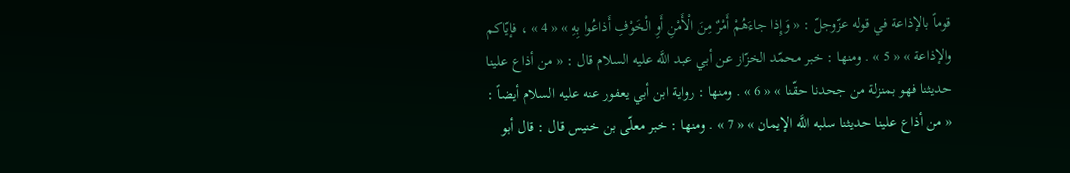قوماً بالإذاعة في قوله عزّوجلّ : « وَإِذا جاءَهُمْ أَمْرٌ مِنَ الْأَمْنِ أَوِ الْخَوْفِ أَذاعُوا بِهِ » « 4 » ، فإيّاكم والإذاعة » « 5 » . ومنها : خبر محمّد الخزّاز عن أبي عبد اللَّه عليه السلام قال : « من أذاع علينا حديثنا فهو بمنزلة من جحدنا حقّنا » « 6 » . ومنها : رواية ابن أبي يعفور عنه عليه السلام أيضاً : « من أذاع علينا حديثنا سلبه اللَّه الإيمان » « 7 » . ومنها : خبر معلّى بن خنيس قال : قال أبو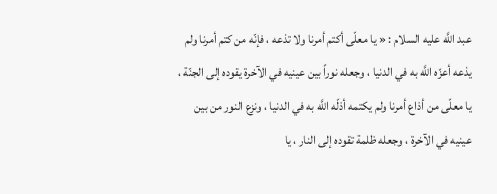عبد اللَّه عليه السلام : « يا معلّى أكتم أمرنا ولا تذعه ، فإنّه من كتم أمرنا ولم يذعه أعزّه اللَّه به في الدنيا ، وجعله نوراً بين عينيه في الآخرة يقوده إلى الجنّة ، يا معلّى من أذاع أمرنا ولم يكتمه أذلّه اللَّه به في الدنيا ، ونزع النور من بين عينيه في الآخرة ، وجعله ظلمة تقوده إلى النار ، يا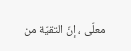معلّى ، إنّ التقيّة من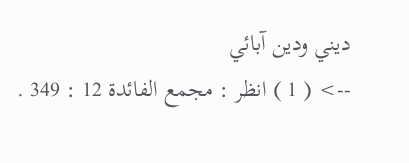ديني ودين آبائي
--> ( 1 ) انظر : مجمع الفائدة 12 : 349 .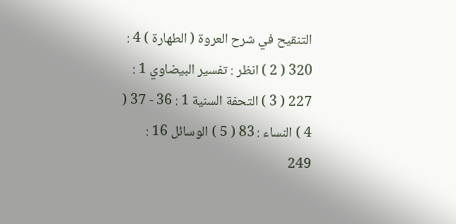التنقيح في شرح العروة ( الطهارة ) 4 : 320 ( 2 ) انظر : تفسير البيضاوي 1 : 227 ( 3 ) التحفة السنية 1 : 36 - 37 ( 4 ) النساء : 83 ( 5 ) الوسائل 16 : 249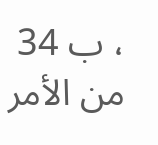، ب 34 من الأمر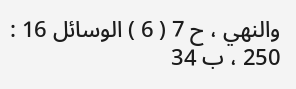والنهي ، ح 7 ( 6 ) الوسائل 16 : 250 ، ب 34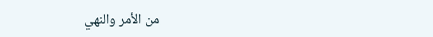من الأمر والنهي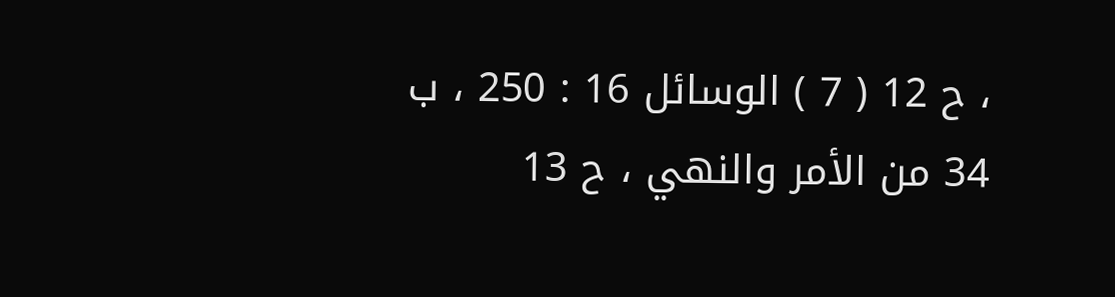، ح 12 ( 7 ) الوسائل 16 : 250 ، ب 34 من الأمر والنهي ، ح 13